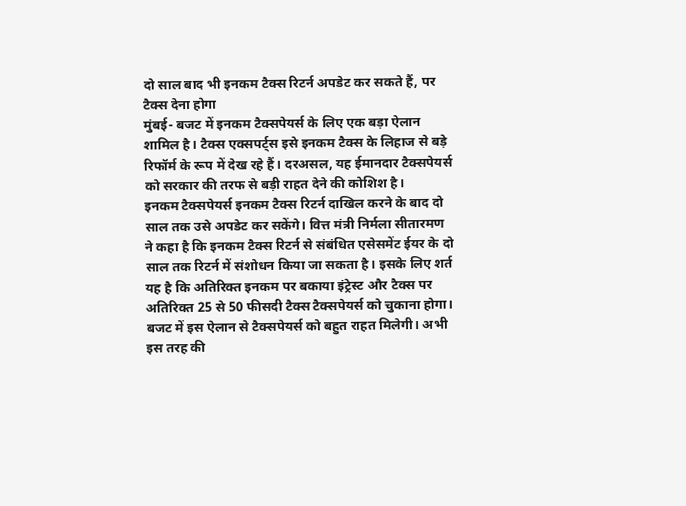दो साल बाद भी इनकम टैक्स रिटर्न अपडेट कर सकते हैं, पर टैक्स देना होगा
मुंबई- बजट में इनकम टैक्सपेयर्स के लिए एक बड़ा ऐलान शामिल है। टैक्स एक्सपर्ट्स इसे इनकम टैक्स के लिहाज से बड़े रिफॉर्म के रूप में देख रहे हैं। दरअसल, यह ईमानदार टैक्सपेयर्स को सरकार की तरफ से बड़ी राहत देने की कोशिश है।
इनकम टैक्सपेयर्स इनकम टैक्स रिटर्न दाखिल करने के बाद दो साल तक उसे अपडेट कर सकेंगे। वित्त मंत्री निर्मला सीतारमण ने कहा है कि इनकम टैक्स रिटर्न से संबंधित एसेसमेंट ईयर के दो साल तक रिटर्न में संशोधन किया जा सकता है। इसके लिए शर्त यह है कि अतिरिक्त इनकम पर बकाया इंट्रेस्ट और टैक्स पर अतिरिक्त 25 से 50 फीसदी टैक्स टैक्सपेयर्स को चुकाना होगा।
बजट में इस ऐलान से टैक्सपेयर्स को बहुत राहत मिलेगी। अभी इस तरह की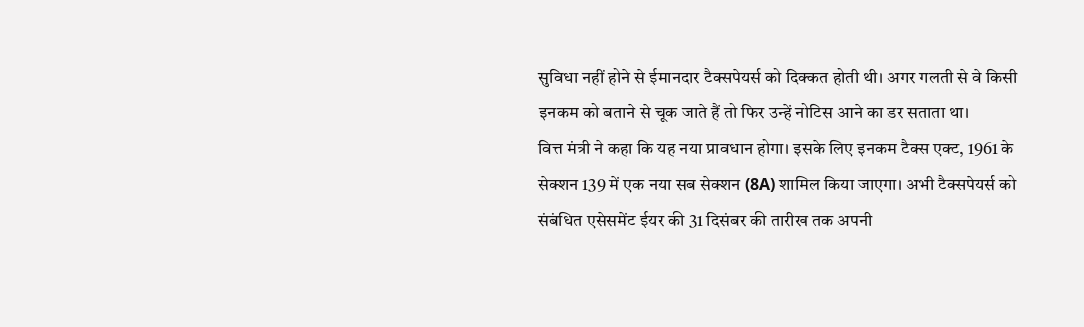सुविधा नहीं होने से ईमानदार टैक्सपेयर्स को दिक्कत होती थी। अगर गलती से वे किसी इनकम को बताने से चूक जाते हैं तो फिर उन्हें नोटिस आने का डर सताता था।
वित्त मंत्री ने कहा कि यह नया प्रावधान होगा। इसके लिए इनकम टैक्स एक्ट, 1961 के सेक्शन 139 में एक नया सब सेक्शन (8A) शामिल किया जाएगा। अभी टैक्सपेयर्स को संबंधित एसेसमेंट ईयर की 31 दिसंबर की तारीख तक अपनी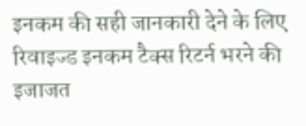इनकम की सही जानकारी देने के लिए रिवाइज्ड इनकम टैक्स रिटर्न भरने की इजाजत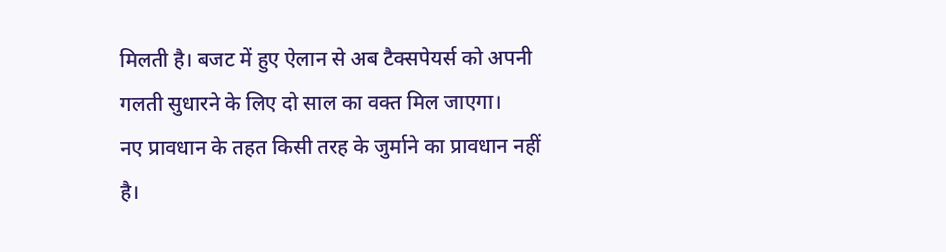मिलती है। बजट में हुए ऐलान से अब टैक्सपेयर्स को अपनी गलती सुधारने के लिए दो साल का वक्त मिल जाएगा।
नए प्रावधान के तहत किसी तरह के जुर्माने का प्रावधान नहीं है।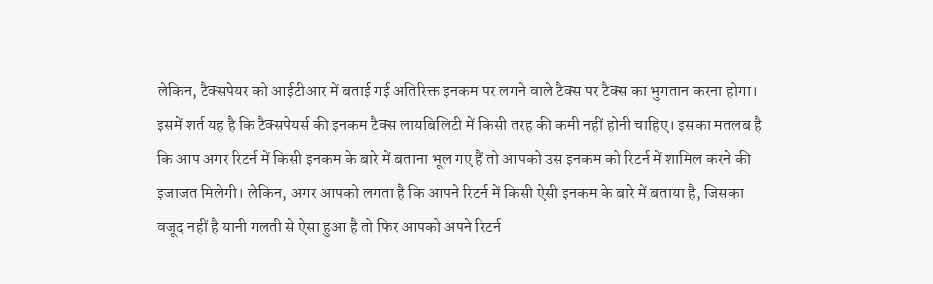लेकिन, टैक्सपेयर को आईटीआर में बताई गई अतिरिक्त इनकम पर लगने वाले टैक्स पर टैक्स का भुगतान करना होगा। इसमें शर्त यह है कि टैक्सपेयर्स की इनकम टैक्स लायबिलिटी में किसी तरह की कमी नहीं होनी चाहिए। इसका मतलब है कि आप अगर रिटर्न में किसी इनकम के बारे में बताना भूल गए हैं तो आपको उस इनकम को रिटर्न में शामिल करने की इजाजत मिलेगी। लेकिन, अगर आपको लगता है कि आपने रिटर्न में किसी ऐसी इनकम के बारे में बताया है, जिसका वजूद नहीं है यानी गलती से ऐसा हुआ है तो फिर आपको अपने रिटर्न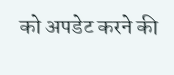को अपडेट करने की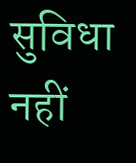सुविधा नहीं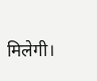मिलेगी।